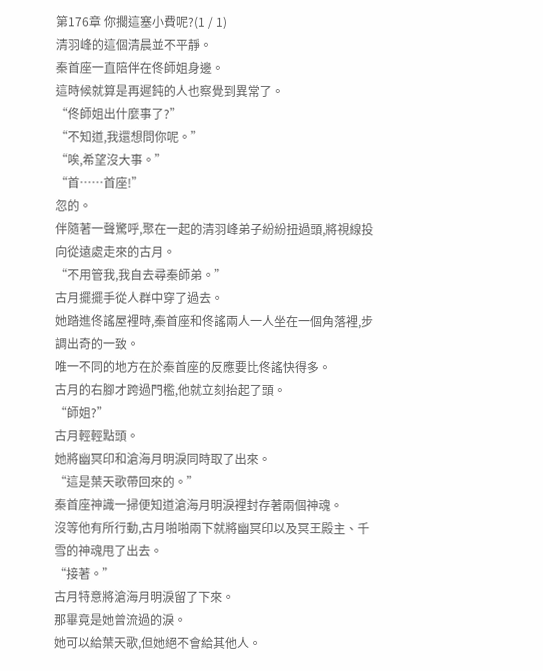第176章 你擱這塞小費呢?(1 / 1)
清羽峰的這個清晨並不平靜。
秦首座一直陪伴在佟師姐身邊。
這時候就算是再遲鈍的人也察覺到異常了。
“佟師姐出什麼事了?”
“不知道,我還想問你呢。”
“唉,希望沒大事。”
“首……首座!”
忽的。
伴隨著一聲驚呼,聚在一起的清羽峰弟子紛紛扭過頭,將視線投向從遠處走來的古月。
“不用管我,我自去尋秦師弟。”
古月擺擺手從人群中穿了過去。
她踏進佟謠屋裡時,秦首座和佟謠兩人一人坐在一個角落裡,步調出奇的一致。
唯一不同的地方在於秦首座的反應要比佟謠快得多。
古月的右腳才跨過門檻,他就立刻抬起了頭。
“師姐?”
古月輕輕點頭。
她將幽冥印和滄海月明淚同時取了出來。
“這是葉天歌帶回來的。”
秦首座神識一掃便知道滄海月明淚裡封存著兩個神魂。
沒等他有所行動,古月啪啪兩下就將幽冥印以及冥王殿主、千雪的神魂甩了出去。
“接著。”
古月特意將滄海月明淚留了下來。
那畢竟是她曾流過的淚。
她可以給葉天歌,但她絕不會給其他人。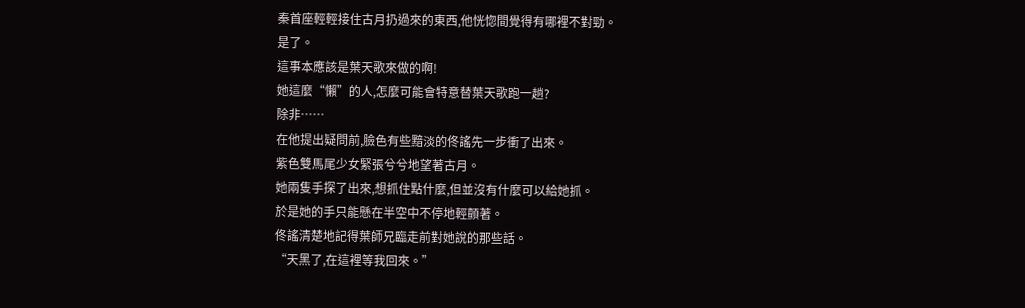秦首座輕輕接住古月扔過來的東西,他恍惚間覺得有哪裡不對勁。
是了。
這事本應該是葉天歌來做的啊!
她這麼“懶”的人,怎麼可能會特意替葉天歌跑一趟?
除非……
在他提出疑問前,臉色有些黯淡的佟謠先一步衝了出來。
紫色雙馬尾少女緊張兮兮地望著古月。
她兩隻手探了出來,想抓住點什麼,但並沒有什麼可以給她抓。
於是她的手只能懸在半空中不停地輕顫著。
佟謠清楚地記得葉師兄臨走前對她說的那些話。
“天黑了,在這裡等我回來。”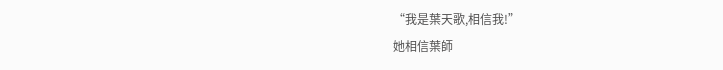“我是葉天歌,相信我!”
她相信葉師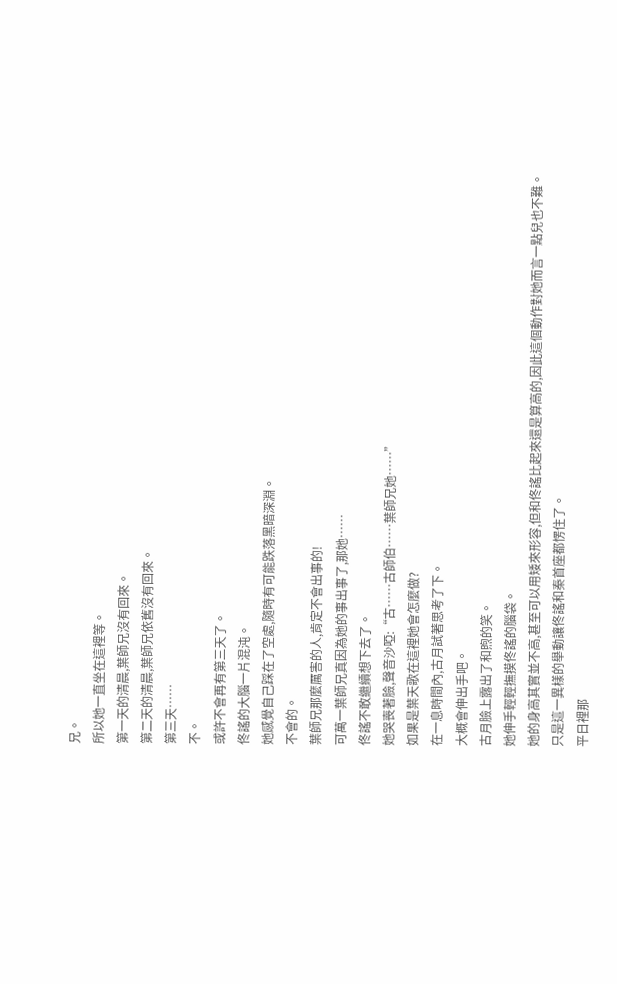兄。
所以她一直坐在這裡等。
第一天的清晨,葉師兄沒有回來。
第二天的清晨,葉師兄依舊沒有回來。
第三天……
不。
或許不會再有第三天了。
佟謠的大腦一片混沌。
她感覺自己踩在了空處,隨時有可能跌落黑暗深淵。
不會的。
葉師兄那麼厲害的人,肯定不會出事的!
可萬一葉師兄真因為她的事出事了,那她……
佟謠不敢繼續想下去了。
她哭喪著臉,聲音沙啞:“古……古師伯……葉師兄她……”
如果是葉天歌在這裡她會怎麼做?
在一息時間內,古月試著思考了下。
大概會伸出手吧。
古月臉上露出了和煦的笑。
她伸手輕輕撫摸佟謠的腦袋。
她的身高其實並不高,甚至可以用矮來形容,但和佟謠比起來還是算高的,因此這個動作對她而言一點兒也不難。
只是這一異樣的舉動讓佟謠和秦首座都愣住了。
平日裡那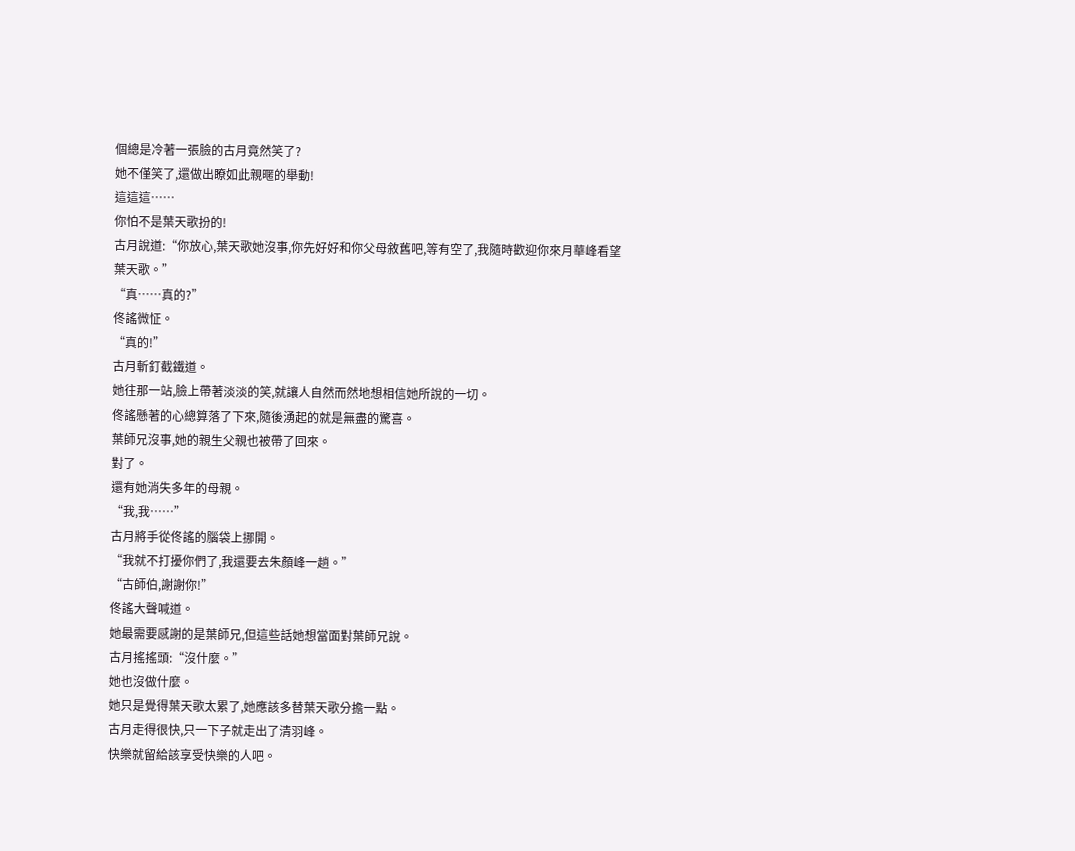個總是冷著一張臉的古月竟然笑了?
她不僅笑了,還做出瞭如此親暱的舉動!
這這這……
你怕不是葉天歌扮的!
古月說道:“你放心,葉天歌她沒事,你先好好和你父母敘舊吧,等有空了,我隨時歡迎你來月華峰看望葉天歌。”
“真……真的?”
佟謠微怔。
“真的!”
古月斬釘截鐵道。
她往那一站,臉上帶著淡淡的笑,就讓人自然而然地想相信她所說的一切。
佟謠懸著的心總算落了下來,隨後湧起的就是無盡的驚喜。
葉師兄沒事,她的親生父親也被帶了回來。
對了。
還有她消失多年的母親。
“我,我……”
古月將手從佟謠的腦袋上挪開。
“我就不打擾你們了,我還要去朱顏峰一趟。”
“古師伯,謝謝你!”
佟謠大聲喊道。
她最需要感謝的是葉師兄,但這些話她想當面對葉師兄說。
古月搖搖頭:“沒什麼。”
她也沒做什麼。
她只是覺得葉天歌太累了,她應該多替葉天歌分擔一點。
古月走得很快,只一下子就走出了清羽峰。
快樂就留給該享受快樂的人吧。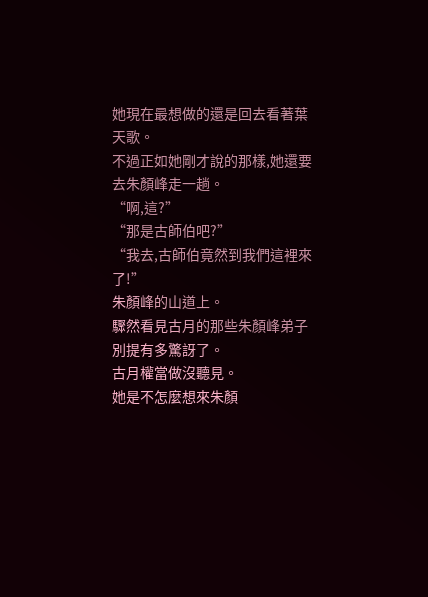她現在最想做的還是回去看著葉天歌。
不過正如她剛才說的那樣,她還要去朱顏峰走一趟。
“啊,這?”
“那是古師伯吧?”
“我去,古師伯竟然到我們這裡來了!”
朱顏峰的山道上。
驟然看見古月的那些朱顏峰弟子別提有多驚訝了。
古月權當做沒聽見。
她是不怎麼想來朱顏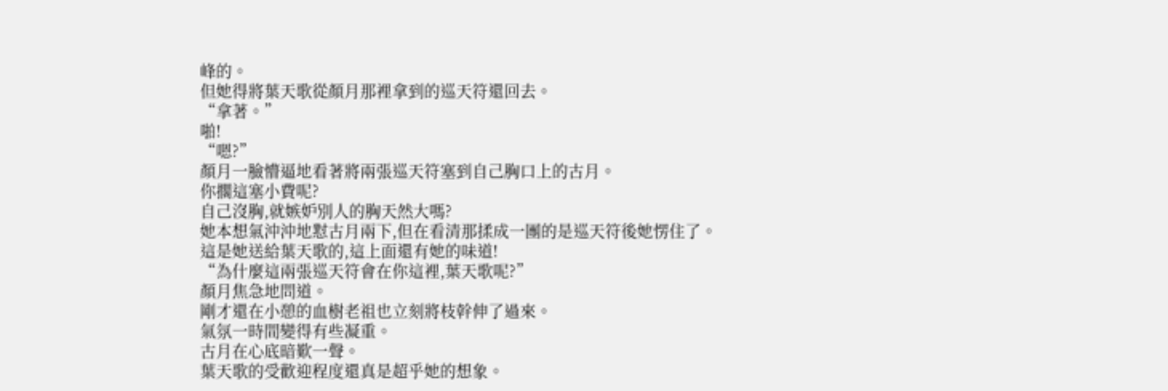峰的。
但她得將葉天歌從顏月那裡拿到的巡天符還回去。
“拿著。”
啪!
“嗯?”
顏月一臉懵逼地看著將兩張巡天符塞到自己胸口上的古月。
你擱這塞小費呢?
自己沒胸,就嫉妒別人的胸天然大嗎?
她本想氣沖沖地懟古月兩下,但在看清那揉成一團的是巡天符後她愣住了。
這是她送給葉天歌的,這上面還有她的味道!
“為什麼這兩張巡天符會在你這裡,葉天歌呢?”
顏月焦急地問道。
剛才還在小憩的血樹老祖也立刻將枝幹伸了過來。
氣氛一時間變得有些凝重。
古月在心底暗歎一聲。
葉天歌的受歡迎程度還真是超乎她的想象。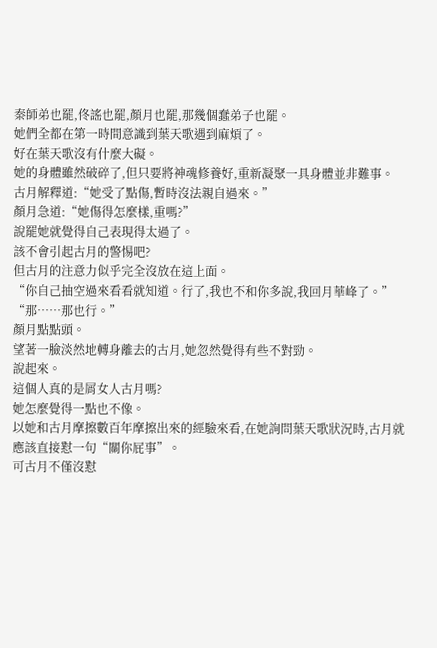秦師弟也罷,佟謠也罷,顏月也罷,那幾個蠢弟子也罷。
她們全都在第一時間意識到葉天歌遇到麻煩了。
好在葉天歌沒有什麼大礙。
她的身體雖然破碎了,但只要將神魂修養好,重新凝聚一具身體並非難事。
古月解釋道:“她受了點傷,暫時沒法親自過來。”
顏月急道:“她傷得怎麼樣,重嗎?”
說罷她就覺得自己表現得太過了。
該不會引起古月的警惕吧?
但古月的注意力似乎完全沒放在這上面。
“你自己抽空過來看看就知道。行了,我也不和你多說,我回月華峰了。”
“那……那也行。”
顏月點點頭。
望著一臉淡然地轉身離去的古月,她忽然覺得有些不對勁。
說起來。
這個人真的是屑女人古月嗎?
她怎麼覺得一點也不像。
以她和古月摩擦數百年摩擦出來的經驗來看,在她詢問葉天歌狀況時,古月就應該直接懟一句“關你屁事”。
可古月不僅沒懟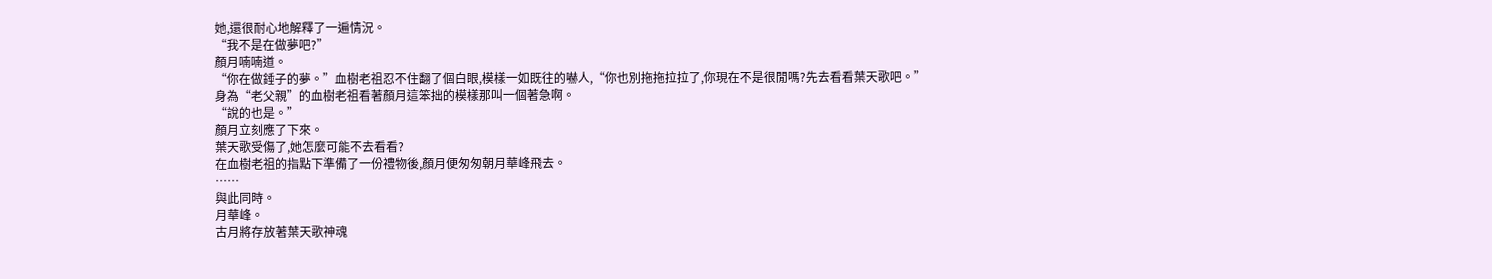她,還很耐心地解釋了一遍情況。
“我不是在做夢吧?”
顏月喃喃道。
“你在做錘子的夢。”血樹老祖忍不住翻了個白眼,模樣一如既往的嚇人,“你也別拖拖拉拉了,你現在不是很閒嗎?先去看看葉天歌吧。”
身為“老父親”的血樹老祖看著顏月這笨拙的模樣那叫一個著急啊。
“說的也是。”
顏月立刻應了下來。
葉天歌受傷了,她怎麼可能不去看看?
在血樹老祖的指點下準備了一份禮物後,顏月便匆匆朝月華峰飛去。
……
與此同時。
月華峰。
古月將存放著葉天歌神魂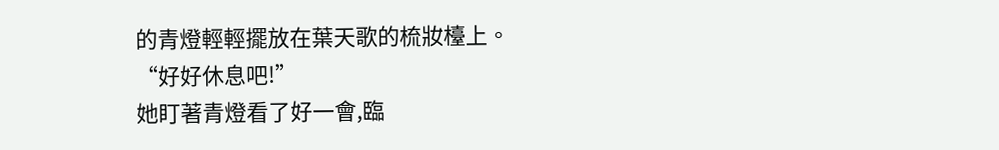的青燈輕輕擺放在葉天歌的梳妝檯上。
“好好休息吧!”
她盯著青燈看了好一會,臨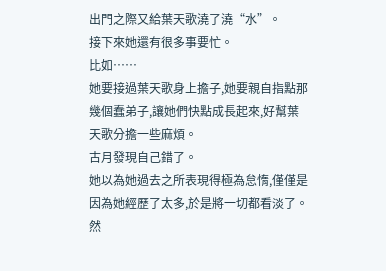出門之際又給葉天歌澆了澆“水”。
接下來她還有很多事要忙。
比如……
她要接過葉天歌身上擔子,她要親自指點那幾個蠢弟子,讓她們快點成長起來,好幫葉天歌分擔一些麻煩。
古月發現自己錯了。
她以為她過去之所表現得極為怠惰,僅僅是因為她經歷了太多,於是將一切都看淡了。
然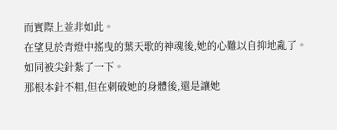而實際上並非如此。
在望見於青燈中搖曳的葉天歌的神魂後,她的心難以自抑地亂了。
如同被尖針紮了一下。
那根本針不粗,但在刺破她的身體後,還是讓她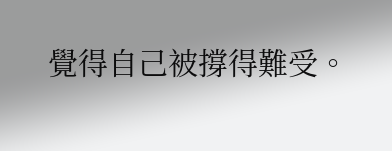覺得自己被撐得難受。